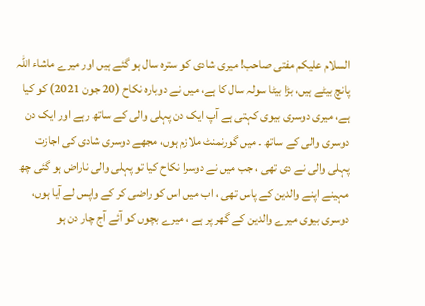السلام علیکم مفتی صاحب! میری شادی کو سترہ سال ہو گئے ہیں اور میرے ماشاء اللہ پانچ بیٹے ہیں، بڑا بیٹا سولہ سال کا ہے، میں نے دوبارہ نکاح (20 جون 2021) کو کیا ہے، میری دوسری بیوی کہتی ہے آپ ایک دن پہلی والی کے ساتھ رہے اور ایک دن دوسری والی کے ساتھ ۔ میں گورنمنٹ ملازم ہوں، مجھے دوسری شادی کی اجازت پہلی والی نے دی تھی ، جب میں نے دوسرا نکاح کیا تو پہلی والی ناراض ہو گئی چھ مہینے اپنے والدین کے پاس تھی ، اب میں اس کو راضی کر کے واپس لے آیا ہوں، دوسری بیوی میرے والدین کے گھر پر ہے ، میرے بچوں کو آئے آج چار دن ہو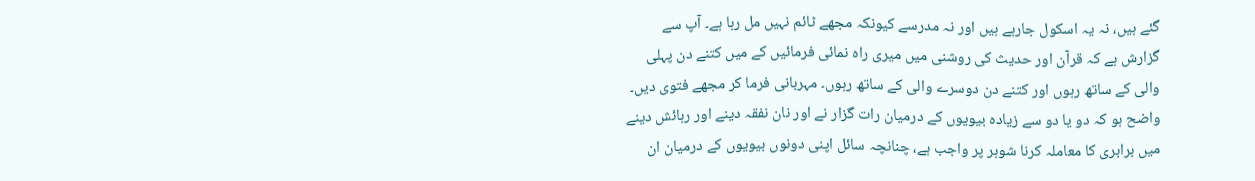گئے ہیں، نہ یہ اسکول جارہے ہیں اور نہ مدرسے کیونکہ مجھے ٹائم نہیں مل رہا ہے۔ آپ سے گزارش ہے کہ قرآن اور حدیث کی روشنی میں میری راہ نمائی فرمائیں کے میں کتنے دن پہلی والی کے ساتھ رہوں اور کتنے دن دوسرے والی کے ساتھ رہوں۔ مہربانی فرما کر مجھے فتوی دیں۔
واضح ہو کہ دو یا دو سے زیادہ بیویوں کے درمیان رات گزار نے اور نان نفقہ دینے اور رہائش دینے میں برابری کا معاملہ کرنا شوہر پر واجب ہے، چنانچہ سائل اپنی دونوں بیویوں کے درمیان ان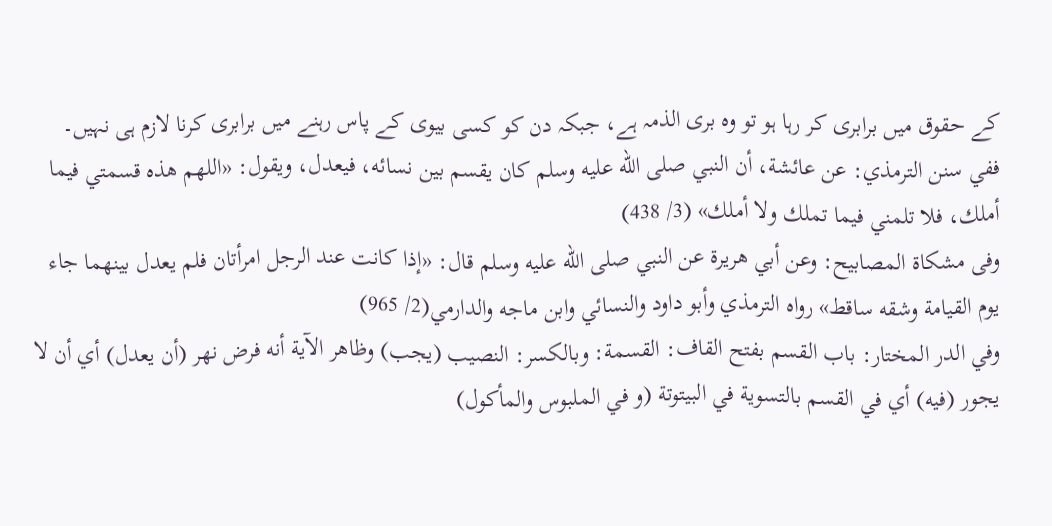کے حقوق میں برابری کر رہا ہو تو وہ بری الذمہ ہے، جبکہ دن کو کسی بیوی کے پاس رہنے میں برابری کرنا لازم ہی نہیں۔
ففي سنن الترمذي: عن عائشة، أن النبي صلى الله عليه وسلم كان يقسم بين نسائه، فيعدل، ويقول: «اللهم هذه قسمتي فيما أملك، فلا تلمني فيما تملك ولا أملك» (3/ 438)
وفى مشكاة المصابيح: وعن أبي هريرة عن النبي صلى الله عليه وسلم قال: «إذا كانت عند الرجل امرأتان فلم يعدل بينهما جاء يوم القيامة وشقه ساقط» رواه الترمذي وأبو داود والنسائي وابن ماجه والدارمي(2/ 965)
وفي الدر المختار: باب القسم بفتح القاف: القسمة: وبالكسر: النصيب (يجب) وظاهر الآية أنه فرض نهر (أن يعدل) أي أن لا يجور (فيه) أي في القسم بالتسوية في البيتوتة (و في الملبوس والمأكول)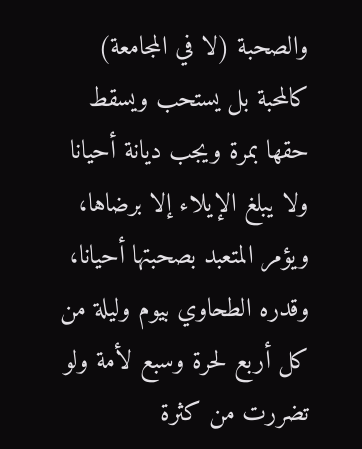والصحبة (لا في المجامعة) كالمحبة بل يستحب ويسقط حقها بمرة ويجب ديانة أحيانا ولا يبلغ الإيلاء إلا برضاها، ويؤمر المتعبد بصحبتها أحيانا، وقدره الطحاوي بيوم وليلة من كل أربع لحرة وسبع لأمة ولو تضررت من كثرة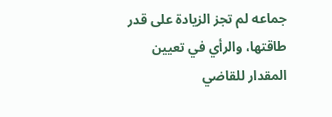جماعه لم تجز الزيادة على قدر طاقتها، والرأي في تعيين المقدار للقاضي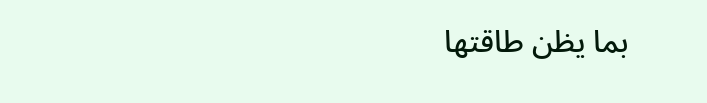بما يظن طاقتها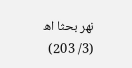نهر بحثا اھ (3/ 203)